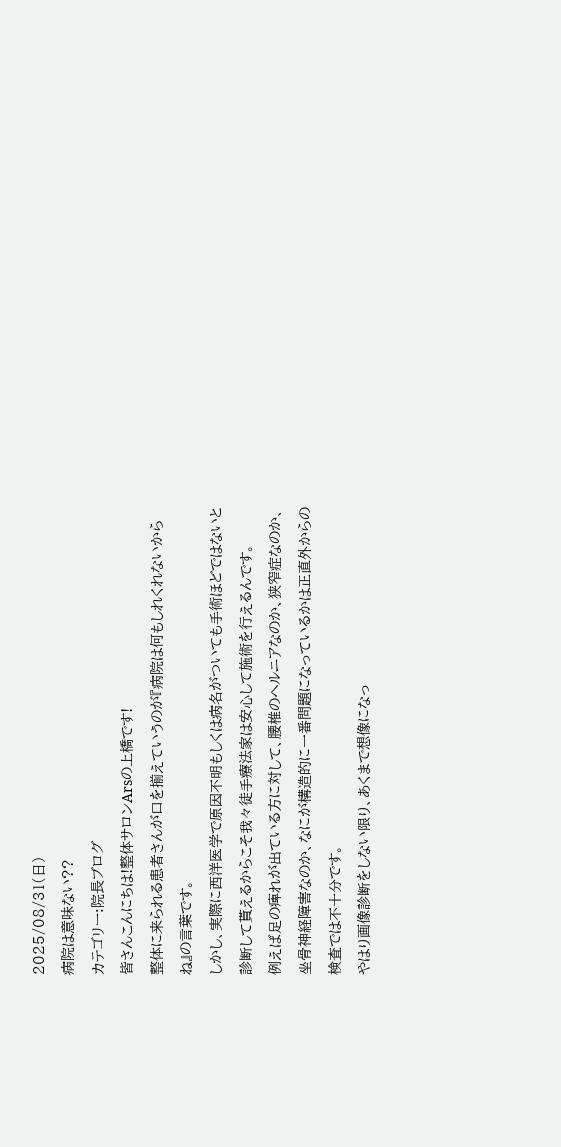2025/08/31(日)
病院は意味ない??
カテゴリー:院長ブログ
皆さんこんにちは!整体サロンArsの上橋です!
整体に来られる患者さんが口を揃えていうのが『病院は何もしれくれないからね』の言葉です。
しかし、実際に西洋医学で原因不明もしくは病名がついても手術ほどではないと診断して貰えるからこそ我々徒手療法家は安心して施術を行えるんです。
例えば足の痺れが出ている方に対して、腰椎のヘルニアなのか、狭窄症なのか、坐骨神経障害なのか、なにが構造的に一番問題になっているかは正直外からの検査では不十分です。
やはり画像診断をしない限り、あくまで想像になっ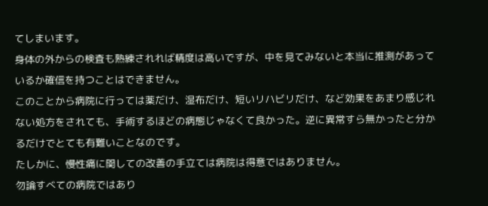てしまいます。
身体の外からの検査も熟練されれば精度は高いですが、中を見てみないと本当に推測があっているか確信を持つことはできません。
このことから病院に行っては薬だけ、湿布だけ、短いリハビリだけ、など効果をあまり感じれない処方をされても、手術するほどの病態じゃなくて良かった。逆に異常すら無かったと分かるだけでとても有難いことなのです。
たしかに、慢性痛に関しての改善の手立ては病院は得意ではありません。
勿論すべての病院ではあり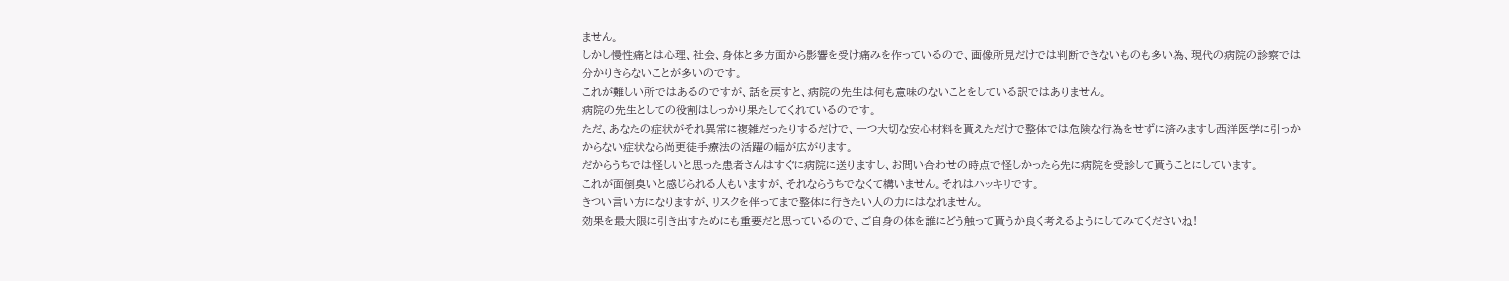ません。
しかし慢性痛とは心理、社会、身体と多方面から影響を受け痛みを作っているので、画像所見だけでは判断できないものも多い為、現代の病院の診察では分かりきらないことが多いのです。
これが難しい所ではあるのですが、話を戻すと、病院の先生は何も意味のないことをしている訳ではありません。
病院の先生としての役割はしっかり果たしてくれているのです。
ただ、あなたの症状がそれ異常に複雑だったりするだけで、一つ大切な安心材料を貰えただけで整体では危険な行為をせずに済みますし西洋医学に引っかからない症状なら尚更徒手療法の活躍の幅が広がります。
だからうちでは怪しいと思った患者さんはすぐに病院に送りますし、お問い合わせの時点で怪しかったら先に病院を受診して貰うことにしています。
これが面倒臭いと感じられる人もいますが、それならうちでなくて構いません。それはハッキリです。
きつい言い方になりますが、リスクを伴ってまで整体に行きたい人の力にはなれません。
効果を最大限に引き出すためにも重要だと思っているので、ご自身の体を誰にどう触って貰うか良く考えるようにしてみてくださいね!